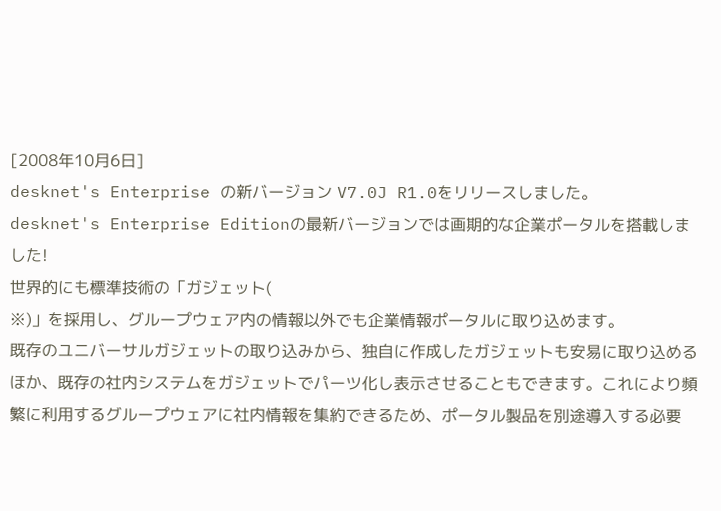[2008年10月6日]
desknet's Enterprise の新バージョン V7.0J R1.0をリリースしました。
desknet's Enterprise Editionの最新バージョンでは画期的な企業ポータルを搭載しました!
世界的にも標準技術の「ガジェット(
※)」を採用し、グループウェア内の情報以外でも企業情報ポータルに取り込めます。
既存のユニバーサルガジェットの取り込みから、独自に作成したガジェットも安易に取り込めるほか、既存の社内システムをガジェットでパーツ化し表示させることもできます。これにより頻繁に利用するグループウェアに社内情報を集約できるため、ポータル製品を別途導入する必要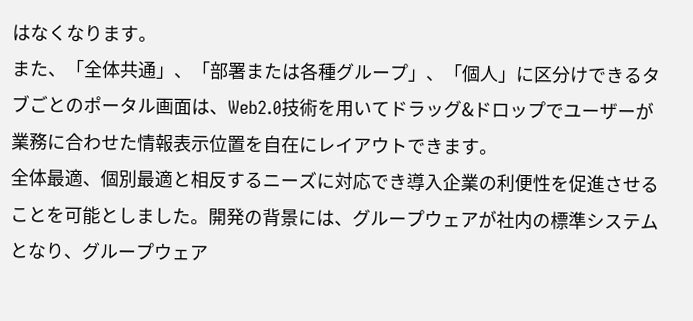はなくなります。
また、「全体共通」、「部署または各種グループ」、「個人」に区分けできるタブごとのポータル画面は、Web2.0技術を用いてドラッグ&ドロップでユーザーが
業務に合わせた情報表示位置を自在にレイアウトできます。
全体最適、個別最適と相反するニーズに対応でき導入企業の利便性を促進させることを可能としました。開発の背景には、グループウェアが社内の標準システムとなり、グループウェア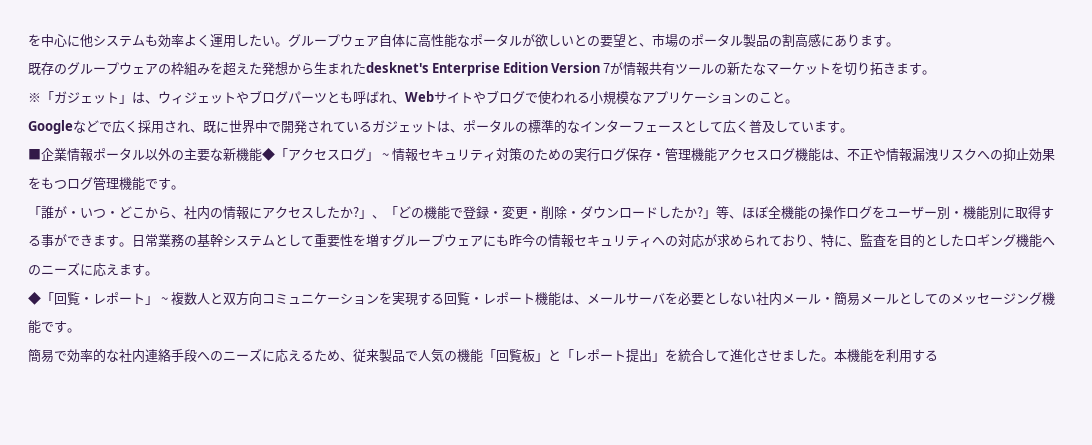を中心に他システムも効率よく運用したい。グループウェア自体に高性能なポータルが欲しいとの要望と、市場のポータル製品の割高感にあります。
既存のグループウェアの枠組みを超えた発想から生まれたdesknet's Enterprise Edition Version 7が情報共有ツールの新たなマーケットを切り拓きます。
※「ガジェット」は、ウィジェットやブログパーツとも呼ばれ、Webサイトやブログで使われる小規模なアプリケーションのこと。
Googleなどで広く採用され、既に世界中で開発されているガジェットは、ポータルの標準的なインターフェースとして広く普及しています。
■企業情報ポータル以外の主要な新機能◆「アクセスログ」 ~ 情報セキュリティ対策のための実行ログ保存・管理機能アクセスログ機能は、不正や情報漏洩リスクへの抑止効果をもつログ管理機能です。
「誰が・いつ・どこから、社内の情報にアクセスしたか?」、「どの機能で登録・変更・削除・ダウンロードしたか?」等、ほぼ全機能の操作ログをユーザー別・機能別に取得する事ができます。日常業務の基幹システムとして重要性を増すグループウェアにも昨今の情報セキュリティへの対応が求められており、特に、監査を目的としたロギング機能へのニーズに応えます。
◆「回覧・レポート」 ~ 複数人と双方向コミュニケーションを実現する回覧・レポート機能は、メールサーバを必要としない社内メール・簡易メールとしてのメッセージング機能です。
簡易で効率的な社内連絡手段へのニーズに応えるため、従来製品で人気の機能「回覧板」と「レポート提出」を統合して進化させました。本機能を利用する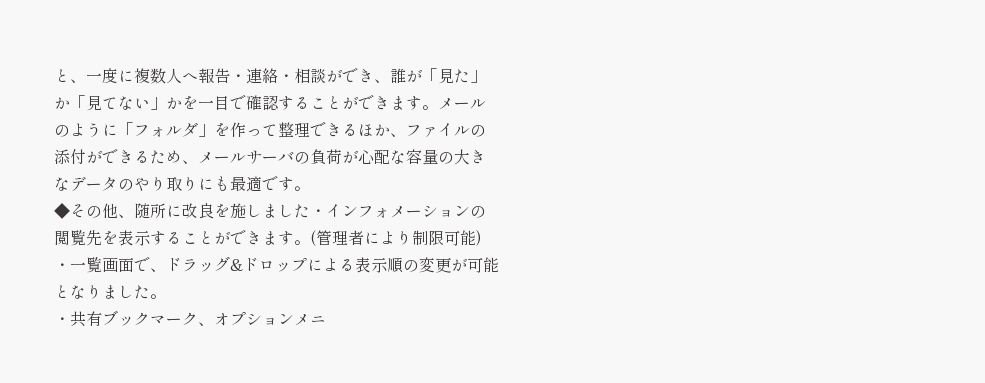と、一度に複数人へ報告・連絡・相談ができ、誰が「見た」か「見てない」かを一目で確認することができます。メールのように「フォルダ」を作って整理できるほか、ファイルの添付ができるため、メールサーバの負荷が心配な容量の大きなデータのやり取りにも最適です。
◆その他、随所に改良を施しました・インフォメーションの閲覧先を表示することができます。(管理者により制限可能)
・一覧画面で、ドラッグ&ドロップによる表示順の変更が可能となりました。
・共有ブックマーク、オプションメニ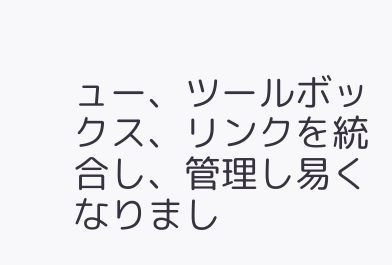ュー、ツールボックス、リンクを統合し、管理し易くなりまし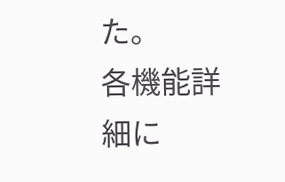た。
各機能詳細に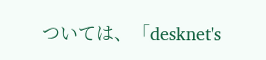ついては、「desknet's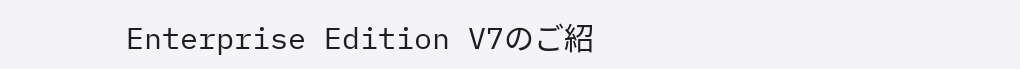Enterprise Edition V7のご紹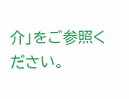介」をご参照ください。